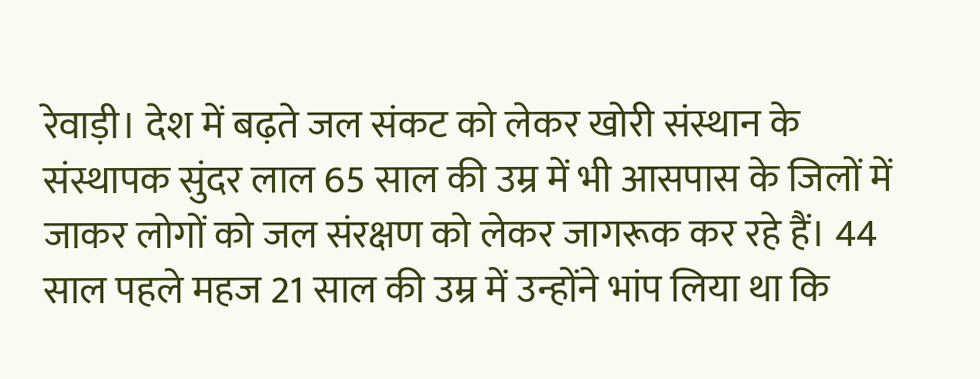रेवाड़ी। देश में बढ़ते जल संकट को लेकर खोरी संस्थान के संस्थापक सुंदर लाल 65 साल की उम्र में भी आसपास के जिलों में जाकर लोगों को जल संरक्षण को लेकर जागरूक कर रहे हैं। 44 साल पहले महज 21 साल की उम्र में उन्होंने भांप लिया था कि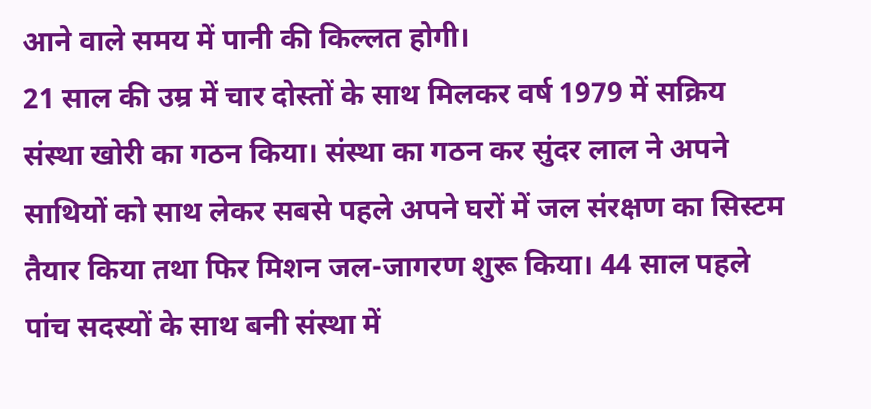आने वाले समय में पानी की किल्लत होगी।
21 साल की उम्र में चार दोस्तों के साथ मिलकर वर्ष 1979 में सक्रिय संस्था खोरी का गठन किया। संस्था का गठन कर सुंदर लाल ने अपने साथियों को साथ लेकर सबसे पहले अपने घरों में जल संरक्षण का सिस्टम तैयार किया तथा फिर मिशन जल-जागरण शुरू किया। 44 साल पहले पांच सदस्यों के साथ बनी संस्था में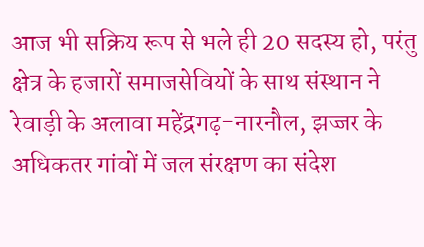आज भी सक्रिय रूप से भले ही 20 सदस्य हो, परंतु क्षेत्र के हजारों समाजसेवियों के साथ संस्थान ने रेवाड़ी के अलावा महेंद्रगढ़-नारनौल, झज्जर के अधिकतर गांवों में जल संरक्षण का संदेश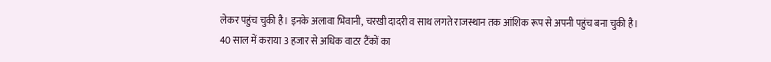लेकर पहुंच चुकी है। इनके अलावा भिवानी, चरखी दादरी व साथ लगते राजस्थान तक आंशिक रूप से अपनी पहुंच बना चुकी है।
40 साल में कराया 3 हजार से अधिक वाटर टैंकों का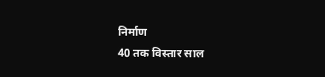निर्माण
40 तक विस्तार साल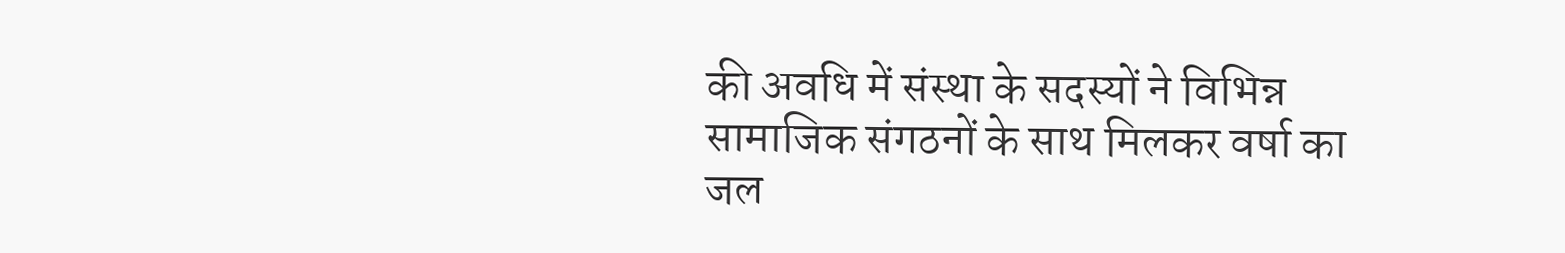की अवधि में संस्था के सदस्यों ने विभिन्न सामाजिक संगठनों के साथ मिलकर वर्षा का जल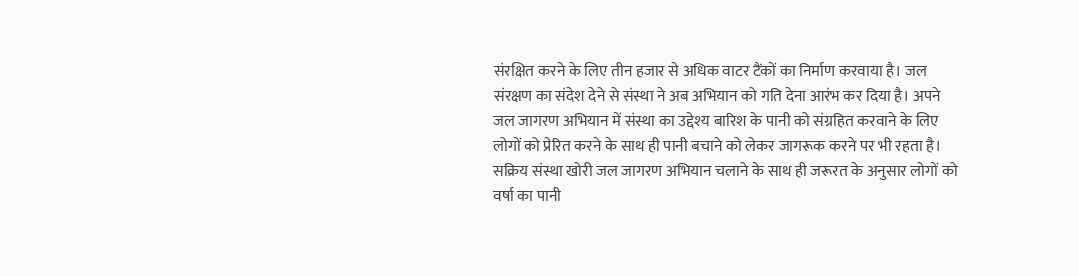संरक्षित करने के लिए तीन हजार से अधिक वाटर टैंकों का निर्माण करवाया है। जल संरक्षण का संदेश देने से संस्था ने अब अभियान को गति देना आरंभ कर दिया है। अपने जल जागरण अभियान में संस्था का उद्देश्य बारिश के पानी को संग्रहित करवाने के लिए लोगों को प्रेरित करने के साथ ही पानी बचाने को लेकर जागरूक करने पर भी रहता है। सक्रिय संस्था खोरी जल जागरण अभियान चलाने के साथ ही जरूरत के अनुसार लोगों को वर्षा का पानी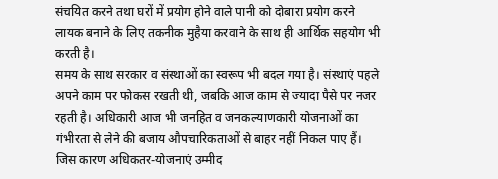संचयित करने तथा घरों में प्रयोग होने वाले पानी को दोबारा प्रयोग करने लायक बनाने के लिए तकनीक मुहैया करवाने के साथ ही आर्थिक सहयोग भी करती है।
समय के साथ सरकार व संस्थाओं का स्वरूप भी बदल गया है। संस्थाएं पहले अपने काम पर फोकस रखती थी, जबकि आज काम से ज्यादा पैसे पर नजर रहती है। अधिकारी आज भी जनहित व जनकल्याणकारी योजनाओं का गंभीरता से लेने की बजाय औपचारिकताओं से बाहर नहीं निकल पाए हैं। जिस कारण अधिकतर-योजनाएं उम्मीद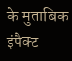के मुताबिक इंपैक्ट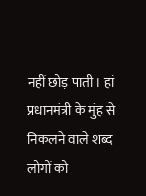नहीं छोड़ पाती। हां प्रधानमंत्री के मुंह से निकलने वाले शब्द लोगों को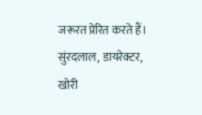जरूरत प्रेरित करते हैं।
सुंरदलाल, डायरेक्टर, खोरी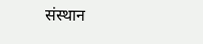संस्थान